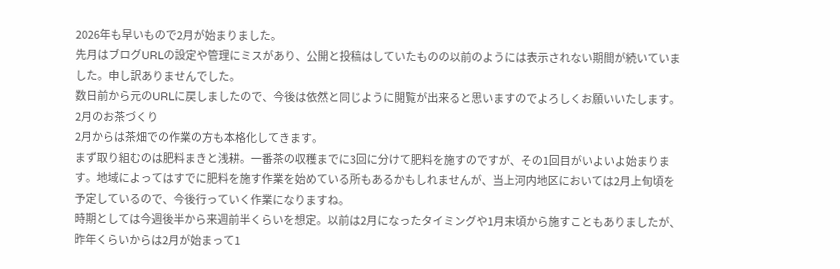2026年も早いもので2月が始まりました。
先月はブログURLの設定や管理にミスがあり、公開と投稿はしていたものの以前のようには表示されない期間が続いていました。申し訳ありませんでした。
数日前から元のURLに戻しましたので、今後は依然と同じように閲覧が出来ると思いますのでよろしくお願いいたします。
2月のお茶づくり
2月からは茶畑での作業の方も本格化してきます。
まず取り組むのは肥料まきと浅耕。一番茶の収穫までに3回に分けて肥料を施すのですが、その1回目がいよいよ始まります。地域によってはすでに肥料を施す作業を始めている所もあるかもしれませんが、当上河内地区においては2月上旬頃を予定しているので、今後行っていく作業になりますね。
時期としては今週後半から来週前半くらいを想定。以前は2月になったタイミングや1月末頃から施すこともありましたが、昨年くらいからは2月が始まって1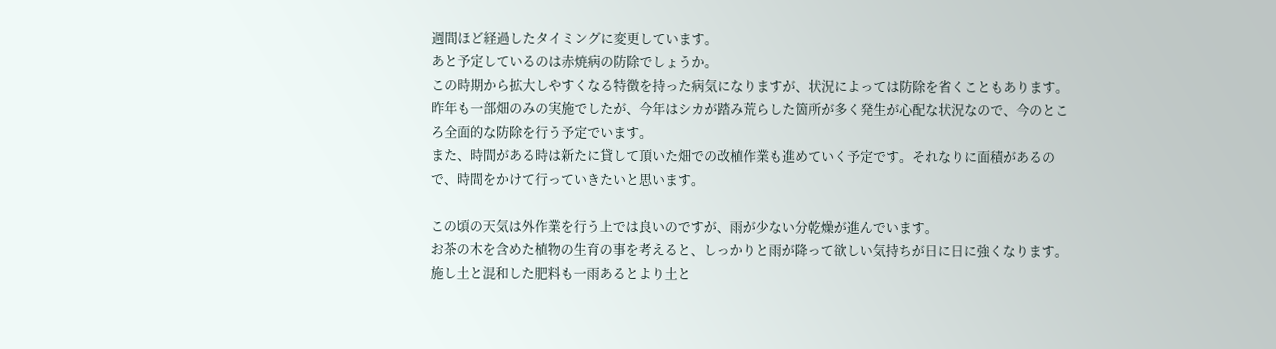週間ほど経過したタイミングに変更しています。
あと予定しているのは赤焼病の防除でしょうか。
この時期から拡大しやすくなる特徴を持った病気になりますが、状況によっては防除を省くこともあります。昨年も一部畑のみの実施でしたが、今年はシカが踏み荒らした箇所が多く発生が心配な状況なので、今のところ全面的な防除を行う予定でいます。
また、時間がある時は新たに貸して頂いた畑での改植作業も進めていく予定です。それなりに面積があるので、時間をかけて行っていきたいと思います。

この頃の天気は外作業を行う上では良いのですが、雨が少ない分乾燥が進んでいます。
お茶の木を含めた植物の生育の事を考えると、しっかりと雨が降って欲しい気持ちが日に日に強くなります。施し土と混和した肥料も一雨あるとより土と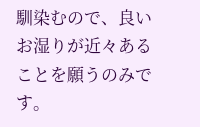馴染むので、良いお湿りが近々あることを願うのみです。